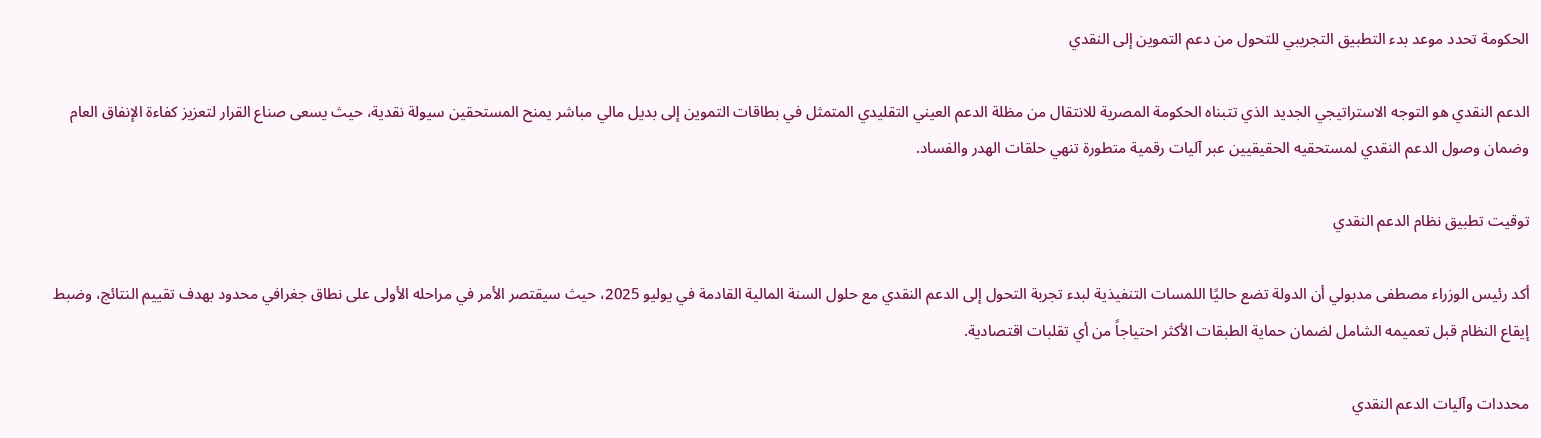الحكومة تحدد موعد بدء التطبيق التجريبي للتحول من دعم التموين إلى النقدي

الدعم النقدي هو التوجه الاستراتيجي الجديد الذي تتبناه الحكومة المصرية للانتقال من مظلة الدعم العيني التقليدي المتمثل في بطاقات التموين إلى بديل مالي مباشر يمنح المستحقين سيولة نقدية، حيث يسعى صناع القرار لتعزيز كفاءة الإنفاق العام وضمان وصول الدعم النقدي لمستحقيه الحقيقيين عبر آليات رقمية متطورة تنهي حلقات الهدر والفساد.

توقيت تطبيق نظام الدعم النقدي

أكد رئيس الوزراء مصطفى مدبولي أن الدولة تضع حاليًا اللمسات التنفيذية لبدء تجربة التحول إلى الدعم النقدي مع حلول السنة المالية القادمة في يوليو 2025، حيث سيقتصر الأمر في مراحله الأولى على نطاق جغرافي محدود بهدف تقييم النتائج، وضبط إيقاع النظام قبل تعميمه الشامل لضمان حماية الطبقات الأكثر احتياجاً من أي تقلبات اقتصادية.

محددات وآليات الدعم النقدي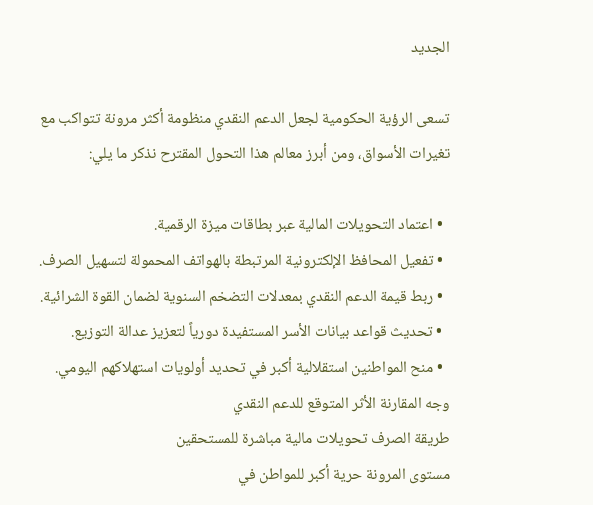الجديد

تسعى الرؤية الحكومية لجعل الدعم النقدي منظومة أكثر مرونة تتواكب مع تغيرات الأسواق، ومن أبرز معالم هذا التحول المقترح نذكر ما يلي:

  • اعتماد التحويلات المالية عبر بطاقات ميزة الرقمية.
  • تفعيل المحافظ الإلكترونية المرتبطة بالهواتف المحمولة لتسهيل الصرف.
  • ربط قيمة الدعم النقدي بمعدلات التضخم السنوية لضمان القوة الشرائية.
  • تحديث قواعد بيانات الأسر المستفيدة دورياً لتعزيز عدالة التوزيع.
  • منح المواطنين استقلالية أكبر في تحديد أولويات استهلاكهم اليومي.
وجه المقارنة الأثر المتوقع للدعم النقدي
طريقة الصرف تحويلات مالية مباشرة للمستحقين
مستوى المرونة حرية أكبر للمواطن في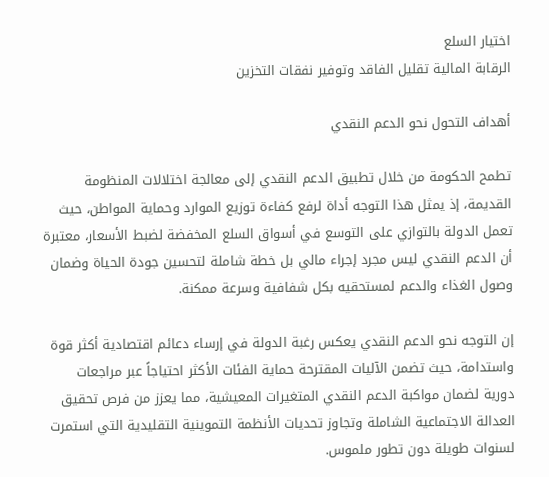اختيار السلع
الرقابة المالية تقليل الفاقد وتوفير نفقات التخزين

أهداف التحول نحو الدعم النقدي

تطمح الحكومة من خلال تطبيق الدعم النقدي إلى معالجة اختلالات المنظومة القديمة، إذ يمثل هذا التوجه أداة لرفع كفاءة توزيع الموارد وحماية المواطن، حيث تعمل الدولة بالتوازي على التوسع في أسواق السلع المخفضة لضبط الأسعار، معتبرة أن الدعم النقدي ليس مجرد إجراء مالي بل خطة شاملة لتحسين جودة الحياة وضمان وصول الغذاء والدعم لمستحقيه بكل شفافية وسرعة ممكنة.

إن التوجه نحو الدعم النقدي يعكس رغبة الدولة في إرساء دعائم اقتصادية أكثر قوة واستدامة، حيث تضمن الآليات المقترحة حماية الفئات الأكثر احتياجاً عبر مراجعات دورية لضمان مواكبة الدعم النقدي المتغيرات المعيشية، مما يعزز من فرص تحقيق العدالة الاجتماعية الشاملة وتجاوز تحديات الأنظمة التموينية التقليدية التي استمرت لسنوات طويلة دون تطور ملموس.